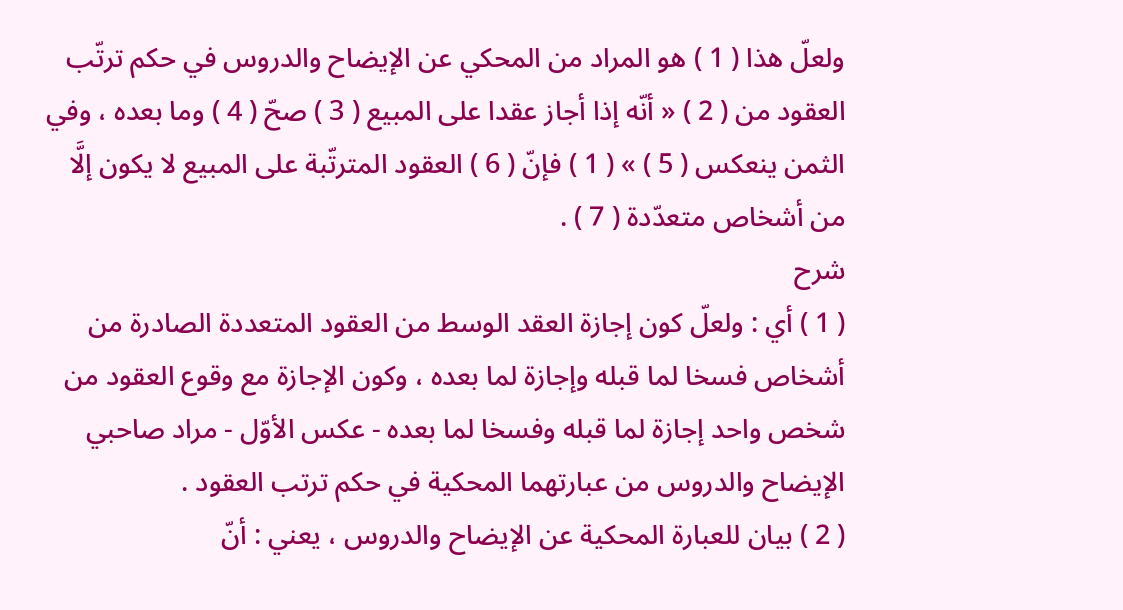ولعلّ هذا ( 1 ) هو المراد من المحكي عن الإيضاح والدروس في حكم ترتّب العقود من ( 2 ) « أنّه إذا أجاز عقدا على المبيع ( 3 ) صحّ ( 4 ) وما بعده ، وفي الثمن ينعكس ( 5 ) » ( 1 ) فإنّ ( 6 ) العقود المترتّبة على المبيع لا يكون إلَّا من أشخاص متعدّدة ( 7 ) .
شرح
( 1 ) أي : ولعلّ كون إجازة العقد الوسط من العقود المتعددة الصادرة من أشخاص فسخا لما قبله وإجازة لما بعده ، وكون الإجازة مع وقوع العقود من شخص واحد إجازة لما قبله وفسخا لما بعده - عكس الأوّل - مراد صاحبي الإيضاح والدروس من عبارتهما المحكية في حكم ترتب العقود .
( 2 ) بيان للعبارة المحكية عن الإيضاح والدروس ، يعني : أنّ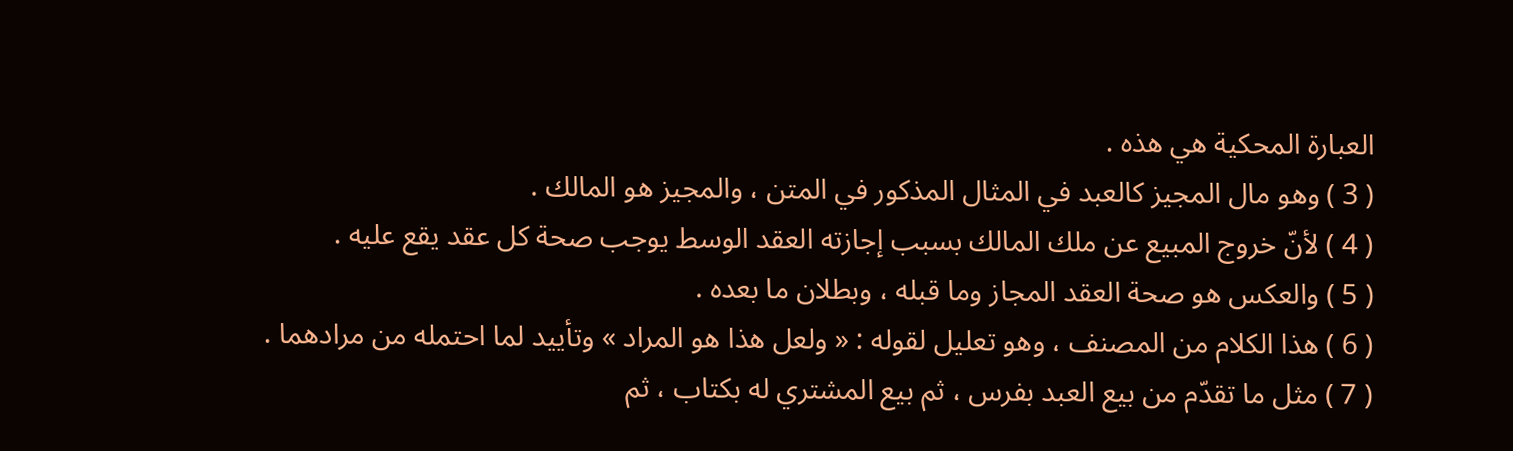العبارة المحكية هي هذه .
( 3 ) وهو مال المجيز كالعبد في المثال المذكور في المتن ، والمجيز هو المالك .
( 4 ) لأنّ خروج المبيع عن ملك المالك بسبب إجازته العقد الوسط يوجب صحة كل عقد يقع عليه .
( 5 ) والعكس هو صحة العقد المجاز وما قبله ، وبطلان ما بعده .
( 6 ) هذا الكلام من المصنف ، وهو تعليل لقوله : « ولعل هذا هو المراد » وتأييد لما احتمله من مرادهما .
( 7 ) مثل ما تقدّم من بيع العبد بفرس ، ثم بيع المشتري له بكتاب ، ثم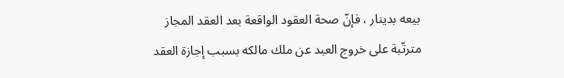بيعه بدينار ، فإنّ صحة العقود الواقعة بعد العقد المجاز مترتّبة على خروج العبد عن ملك مالكه بسبب إجازة العقد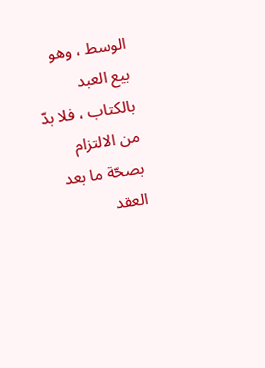الوسط ، وهو بيع العبد بالكتاب ، فلا بدّ من الالتزام بصحّة ما بعد العقد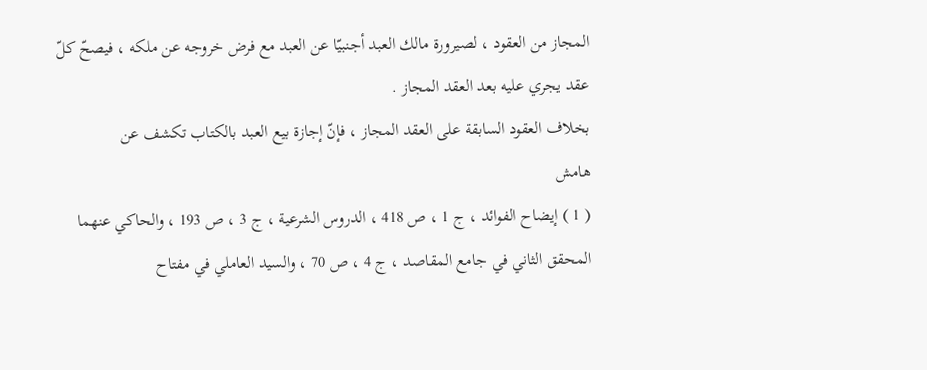المجاز من العقود ، لصيرورة مالك العبد أجنبيّا عن العبد مع فرض خروجه عن ملكه ، فيصحّ كلّ عقد يجري عليه بعد العقد المجاز .
بخلاف العقود السابقة على العقد المجاز ، فإنّ إجازة بيع العبد بالكتاب تكشف عن
هامش
( 1 ) إيضاح الفوائد ، ج 1 ، ص 418 ، الدروس الشرعية ، ج 3 ، ص 193 ، والحاكي عنهما المحقق الثاني في جامع المقاصد ، ج 4 ، ص 70 ، والسيد العاملي في مفتاح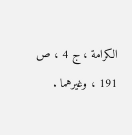الكرامة ، ج 4 ، ص 191 ، وغيرهما .